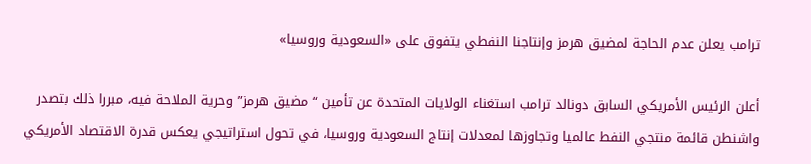ترامب يعلن عدم الحاجة لمضيق هرمز وإنتاجنا النفطي يتفوق على «السعودية وروسيا»

أعلن الرئيس الأمريكي السابق دونالد ترامب استغناء الولايات المتحدة عن تأمين “مضيق هرمز” وحرية الملاحة فيه، مبررا ذلك بتصدر واشنطن قائمة منتجي النفط عالميا وتجاوزها لمعدلات إنتاج السعودية وروسيا، في تحول استراتيجي يعكس قدرة الاقتصاد الأمريكي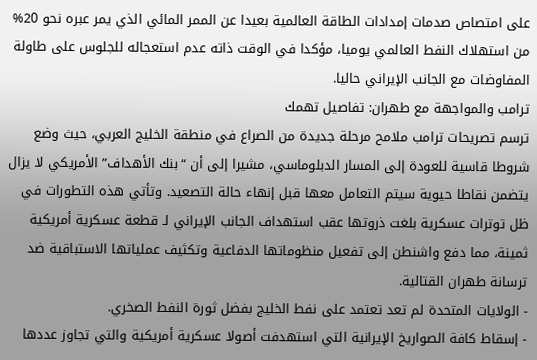على امتصاص صدمات إمدادات الطاقة العالمية بعيدا عن الممر المائي الذي يمر عبره نحو 20% من استهلاك النفط العالمي يوميا، مؤكدا في الوقت ذاته عدم استعجاله للجلوس على طاولة المفاوضات مع الجانب الإيراني حاليا.
ترامب والمواجهة مع طهران: تفاصيل تهمك
ترسم تصريحات ترامب ملامح مرحلة جديدة من الصراع في منطقة الخليج العربي، حيث وضع شروطا قاسية للعودة إلى المسار الدبلوماسي، مشيرا إلى أن “بنك الأهداف” الأمريكي لا يزال يتضمن نقاطا حيوية سيتم التعامل معها قبل إنهاء حالة التصعيد. وتأتي هذه التطورات في ظل توترات عسكرية بلغت ذروتها عقب استهداف الجانب الإيراني لـ قطعة عسكرية أمريكية ثمينة، مما دفع واشنطن إلى تفعيل منظوماتها الدفاعية وتكثيف عملياتها الاستباقية ضد ترسانة طهران القتالية.
- الولايات المتحدة لم تعد تعتمد على نفط الخليج بفضل ثورة النفط الصخري.
- إسقاط كافة الصواريخ الإيرانية التي استهدفت أصولا عسكرية أمريكية والتي تجاوز عددها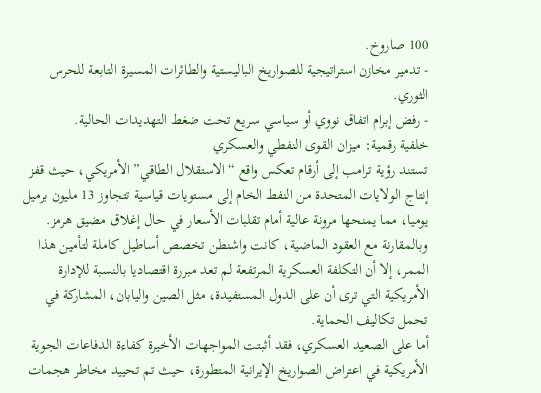100 صاروخ.
- تدمير مخازن استراتيجية للصواريخ الباليستية والطائرات المسيرة التابعة للحرس الثوري.
- رفض إبرام اتفاق نووي أو سياسي سريع تحت ضغط التهديدات الحالية.
خلفية رقمية: ميزان القوى النفطي والعسكري
تستند رؤية ترامب إلى أرقام تعكس واقع “الاستقلال الطاقي” الأمريكي، حيث قفز إنتاج الولايات المتحدة من النفط الخام إلى مستويات قياسية تتجاوز 13 مليون برميل يوميا، مما يمنحها مرونة عالية أمام تقلبات الأسعار في حال إغلاق مضيق هرمز. وبالمقارنة مع العقود الماضية، كانت واشنطن تخصص أساطيل كاملة لتأمين هذا الممر، إلا أن التكلفة العسكرية المرتفعة لم تعد مبررة اقتصاديا بالنسبة للإدارة الأمريكية التي ترى أن على الدول المستفيدة، مثل الصين واليابان، المشاركة في تحمل تكاليف الحماية.
أما على الصعيد العسكري، فقد أثبتت المواجهات الأخيرة كفاءة الدفاعات الجوية الأمريكية في اعتراض الصواريخ الإيرانية المتطورة، حيث تم تحييد مخاطر هجمات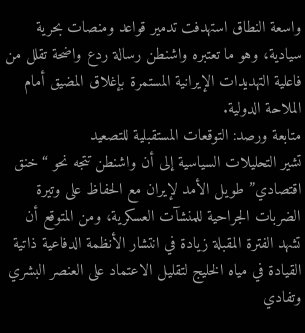واسعة النطاق استهدفت تدمير قواعد ومنصات بحرية سيادية، وهو ما تعتبره واشنطن رسالة ردع واضحة تقلل من فاعلية التهديدات الإيرانية المستمرة بإغلاق المضيق أمام الملاحة الدولية.
متابعة ورصد: التوقعات المستقبلية للتصعيد
تشير التحليلات السياسية إلى أن واشنطن تتجه نحو “خنق اقتصادي” طويل الأمد لإيران مع الحفاظ على وتيرة الضربات الجراحية للمنشآت العسكرية، ومن المتوقع أن تشهد الفترة المقبلة زيادة في انتشار الأنظمة الدفاعية ذاتية القيادة في مياه الخليج لتقليل الاعتماد على العنصر البشري وتفادي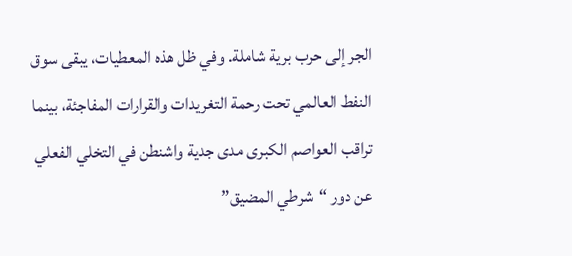الجر إلى حرب برية شاملة. وفي ظل هذه المعطيات، يبقى سوق النفط العالمي تحت رحمة التغريدات والقرارات المفاجئة، بينما تراقب العواصم الكبرى مدى جدية واشنطن في التخلي الفعلي عن دور “شرطي المضيق”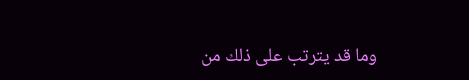وما قد يترتب على ذلك من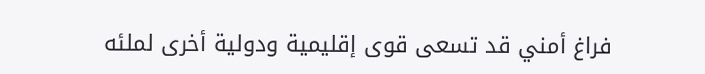فراغ أمني قد تسعى قوى إقليمية ودولية أخرى لملئه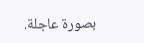بصورة عاجلة.